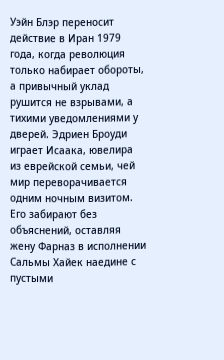Уэйн Блэр переносит действие в Иран 1979 года, когда революция только набирает обороты, а привычный уклад рушится не взрывами, а тихими уведомлениями у дверей. Эдриен Броуди играет Исаака, ювелира из еврейской семьи, чей мир переворачивается одним ночным визитом. Его забирают без объяснений, оставляя жену Фарназ в исполнении Сальмы Хайек наедине с пустыми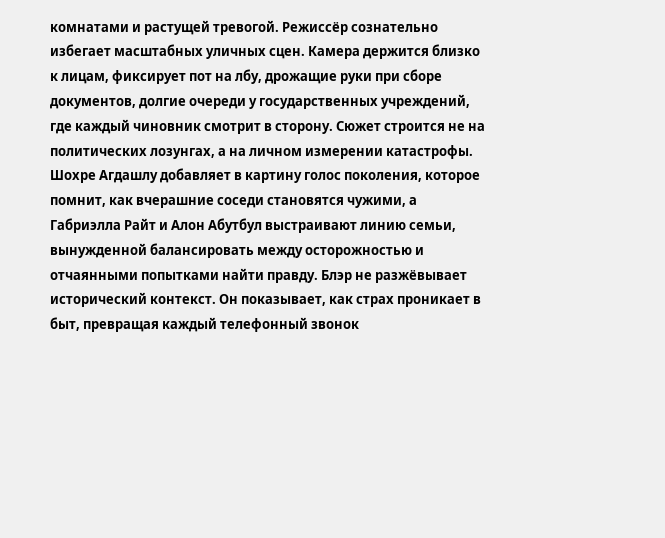комнатами и растущей тревогой. Режиссёр сознательно избегает масштабных уличных сцен. Камера держится близко к лицам, фиксирует пот на лбу, дрожащие руки при сборе документов, долгие очереди у государственных учреждений, где каждый чиновник смотрит в сторону. Сюжет строится не на политических лозунгах, а на личном измерении катастрофы. Шохре Агдашлу добавляет в картину голос поколения, которое помнит, как вчерашние соседи становятся чужими, а Габриэлла Райт и Алон Абутбул выстраивают линию семьи, вынужденной балансировать между осторожностью и отчаянными попытками найти правду. Блэр не разжёвывает исторический контекст. Он показывает, как страх проникает в быт, превращая каждый телефонный звонок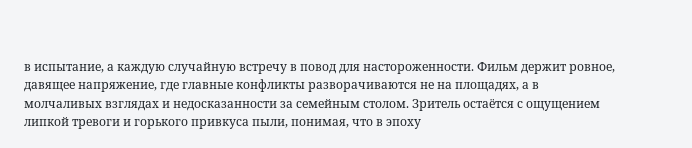в испытание, а каждую случайную встречу в повод для настороженности. Фильм держит ровное, давящее напряжение, где главные конфликты разворачиваются не на площадях, а в молчаливых взглядах и недосказанности за семейным столом. Зритель остаётся с ощущением липкой тревоги и горького привкуса пыли, понимая, что в эпоху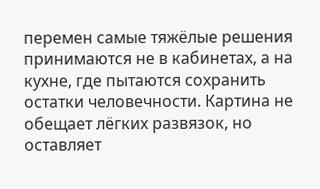перемен самые тяжёлые решения принимаются не в кабинетах, а на кухне, где пытаются сохранить остатки человечности. Картина не обещает лёгких развязок, но оставляет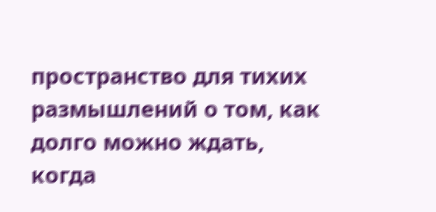пространство для тихих размышлений о том, как долго можно ждать, когда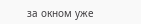за окном уже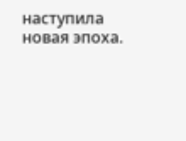наступила новая эпоха.